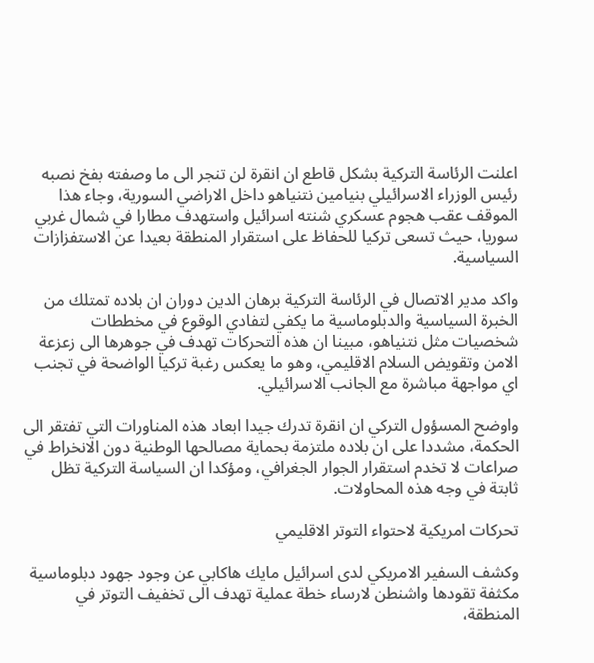اعلنت الرئاسة التركية بشكل قاطع ان انقرة لن تنجر الى ما وصفته بفخ نصبه رئيس الوزراء الاسرائيلي بنيامين نتنياهو داخل الاراضي السورية، وجاء هذا الموقف عقب هجوم عسكري شنته اسرائيل واستهدف مطارا في شمال غربي سوريا، حيث تسعى تركيا للحفاظ على استقرار المنطقة بعيدا عن الاستفزازات السياسية.

واكد مدير الاتصال في الرئاسة التركية برهان الدين دوران ان بلاده تمتلك من الخبرة السياسية والدبلوماسية ما يكفي لتفادي الوقوع في مخططات شخصيات مثل نتنياهو، مبينا ان هذه التحركات تهدف في جوهرها الى زعزعة الامن وتقويض السلام الاقليمي، وهو ما يعكس رغبة تركيا الواضحة في تجنب اي مواجهة مباشرة مع الجانب الاسرائيلي.

واوضح المسؤول التركي ان انقرة تدرك جيدا ابعاد هذه المناورات التي تفتقر الى الحكمة، مشددا على ان بلاده ملتزمة بحماية مصالحها الوطنية دون الانخراط في صراعات لا تخدم استقرار الجوار الجغرافي، ومؤكدا ان السياسة التركية تظل ثابتة في وجه هذه المحاولات.

تحركات امريكية لاحتواء التوتر الاقليمي

وكشف السفير الامريكي لدى اسرائيل مايك هاكابي عن وجود جهود دبلوماسية مكثفة تقودها واشنطن لارساء خطة عملية تهدف الى تخفيف التوتر في المنطقة،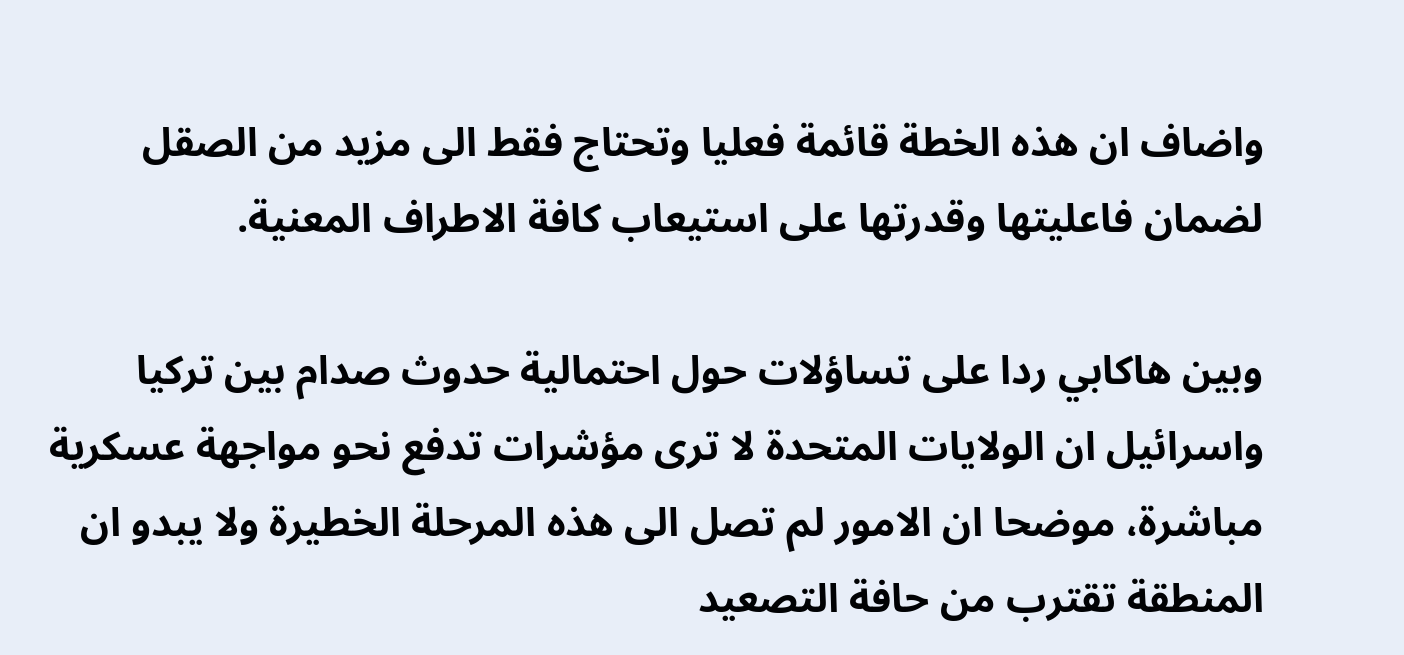واضاف ان هذه الخطة قائمة فعليا وتحتاج فقط الى مزيد من الصقل لضمان فاعليتها وقدرتها على استيعاب كافة الاطراف المعنية.

وبين هاكابي ردا على تساؤلات حول احتمالية حدوث صدام بين تركيا واسرائيل ان الولايات المتحدة لا ترى مؤشرات تدفع نحو مواجهة عسكرية مباشرة، موضحا ان الامور لم تصل الى هذه المرحلة الخطيرة ولا يبدو ان المنطقة تقترب من حافة التصعيد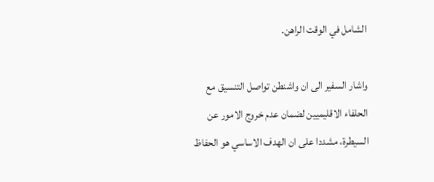الشامل في الوقت الراهن.

واشار السفير الى ان واشنطن تواصل التنسيق مع الحلفاء الاقليميين لضمان عدم خروج الامور عن السيطرة، مشددا على ان الهدف الاساسي هو الحفاظ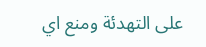على التهدئة ومنع اي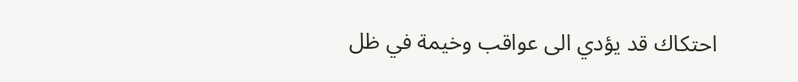احتكاك قد يؤدي الى عواقب وخيمة في ظل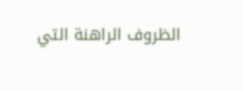الظروف الراهنة التي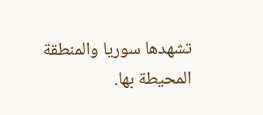تشهدها سوريا والمنطقة المحيطة بها.